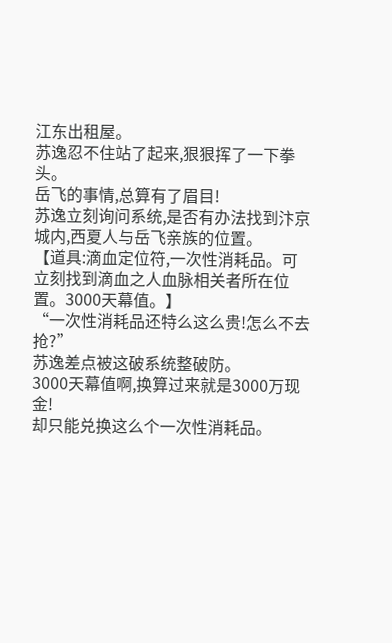江东出租屋。
苏逸忍不住站了起来,狠狠挥了一下拳头。
岳飞的事情,总算有了眉目!
苏逸立刻询问系统,是否有办法找到汴京城内,西夏人与岳飞亲族的位置。
【道具:滴血定位符,一次性消耗品。可立刻找到滴血之人血脉相关者所在位置。3000天幕值。】
“一次性消耗品还特么这么贵!怎么不去抢?”
苏逸差点被这破系统整破防。
3000天幕值啊,换算过来就是3000万现金!
却只能兑换这么个一次性消耗品。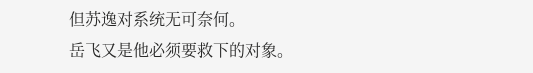但苏逸对系统无可奈何。
岳飞又是他必须要救下的对象。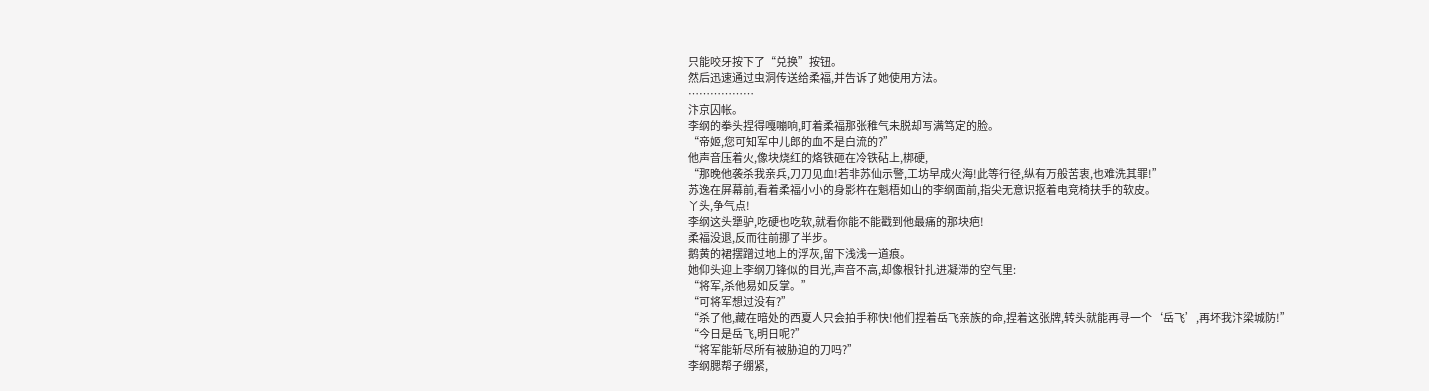只能咬牙按下了“兑换”按钮。
然后迅速通过虫洞传送给柔福,并告诉了她使用方法。
………………
汴京囚帐。
李纲的拳头捏得嘎嘣响,盯着柔福那张稚气未脱却写满笃定的脸。
“帝姬,您可知军中儿郎的血不是白流的?”
他声音压着火,像块烧红的烙铁砸在冷铁砧上,梆硬,
“那晚他袭杀我亲兵,刀刀见血!若非苏仙示警,工坊早成火海!此等行径,纵有万般苦衷,也难洗其罪!”
苏逸在屏幕前,看着柔福小小的身影杵在魁梧如山的李纲面前,指尖无意识抠着电竞椅扶手的软皮。
丫头,争气点!
李纲这头犟驴,吃硬也吃软,就看你能不能戳到他最痛的那块疤!
柔福没退,反而往前挪了半步。
鹅黄的裙摆蹭过地上的浮灰,留下浅浅一道痕。
她仰头迎上李纲刀锋似的目光,声音不高,却像根针扎进凝滞的空气里:
“将军,杀他易如反掌。”
“可将军想过没有?”
“杀了他,藏在暗处的西夏人只会拍手称快!他们捏着岳飞亲族的命,捏着这张牌,转头就能再寻一个‘岳飞’,再坏我汴梁城防!”
“今日是岳飞,明日呢?”
“将军能斩尽所有被胁迫的刀吗?”
李纲腮帮子绷紧,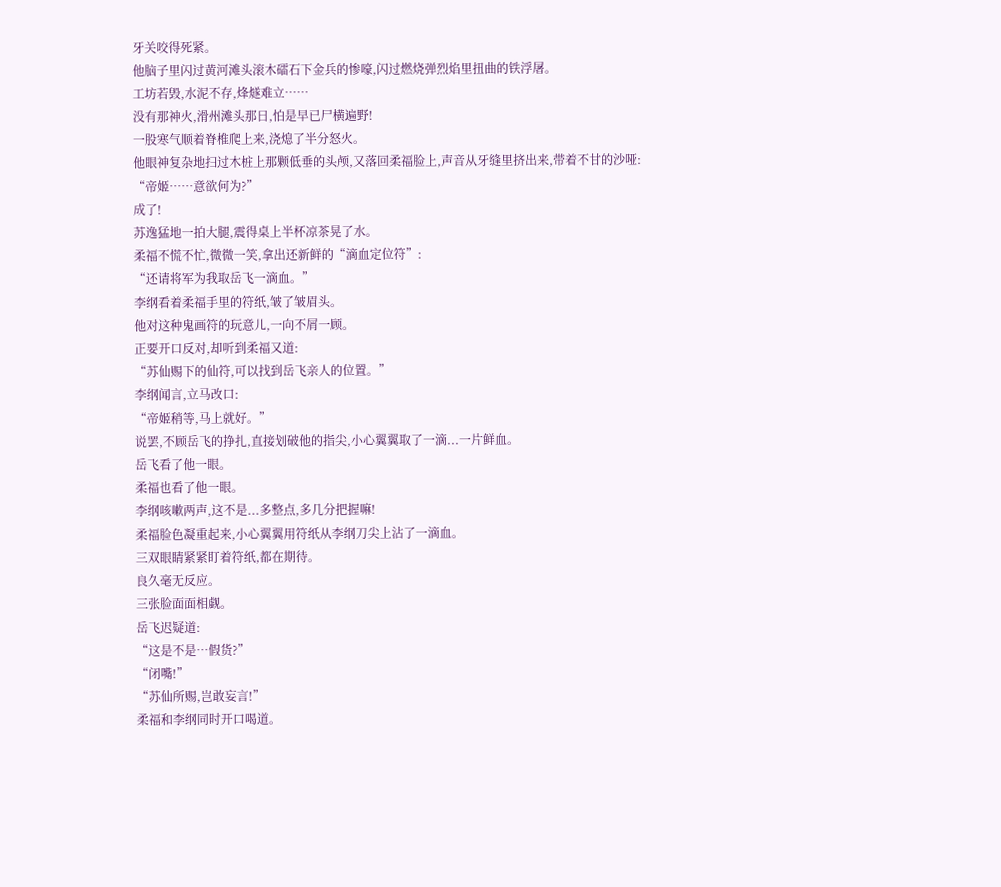牙关咬得死紧。
他脑子里闪过黄河滩头滚木礌石下金兵的惨嚎,闪过燃烧弹烈焰里扭曲的铁浮屠。
工坊若毁,水泥不存,烽燧难立……
没有那神火,滑州滩头那日,怕是早已尸横遍野!
一股寒气顺着脊椎爬上来,浇熄了半分怒火。
他眼神复杂地扫过木桩上那颗低垂的头颅,又落回柔福脸上,声音从牙缝里挤出来,带着不甘的沙哑:
“帝姬……意欲何为?”
成了!
苏逸猛地一拍大腿,震得桌上半杯凉茶晃了水。
柔福不慌不忙,微微一笑,拿出还新鲜的“滴血定位符”:
“还请将军为我取岳飞一滴血。”
李纲看着柔福手里的符纸,皱了皱眉头。
他对这种鬼画符的玩意儿,一向不屑一顾。
正要开口反对,却听到柔福又道:
“苏仙赐下的仙符,可以找到岳飞亲人的位置。”
李纲闻言,立马改口:
“帝姬稍等,马上就好。”
说罢,不顾岳飞的挣扎,直接划破他的指尖,小心翼翼取了一滴...一片鲜血。
岳飞看了他一眼。
柔福也看了他一眼。
李纲咳嗽两声,这不是...多整点,多几分把握嘛!
柔福脸色凝重起来,小心翼翼用符纸从李纲刀尖上沾了一滴血。
三双眼睛紧紧盯着符纸,都在期待。
良久毫无反应。
三张脸面面相觑。
岳飞迟疑道:
“这是不是…假货?”
“闭嘴!”
“苏仙所赐,岂敢妄言!”
柔福和李纲同时开口喝道。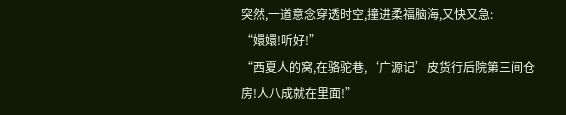突然,一道意念穿透时空,撞进柔福脑海,又快又急:
“嬛嬛!听好!”
“西夏人的窝,在骆驼巷,‘广源记’皮货行后院第三间仓房!人八成就在里面!”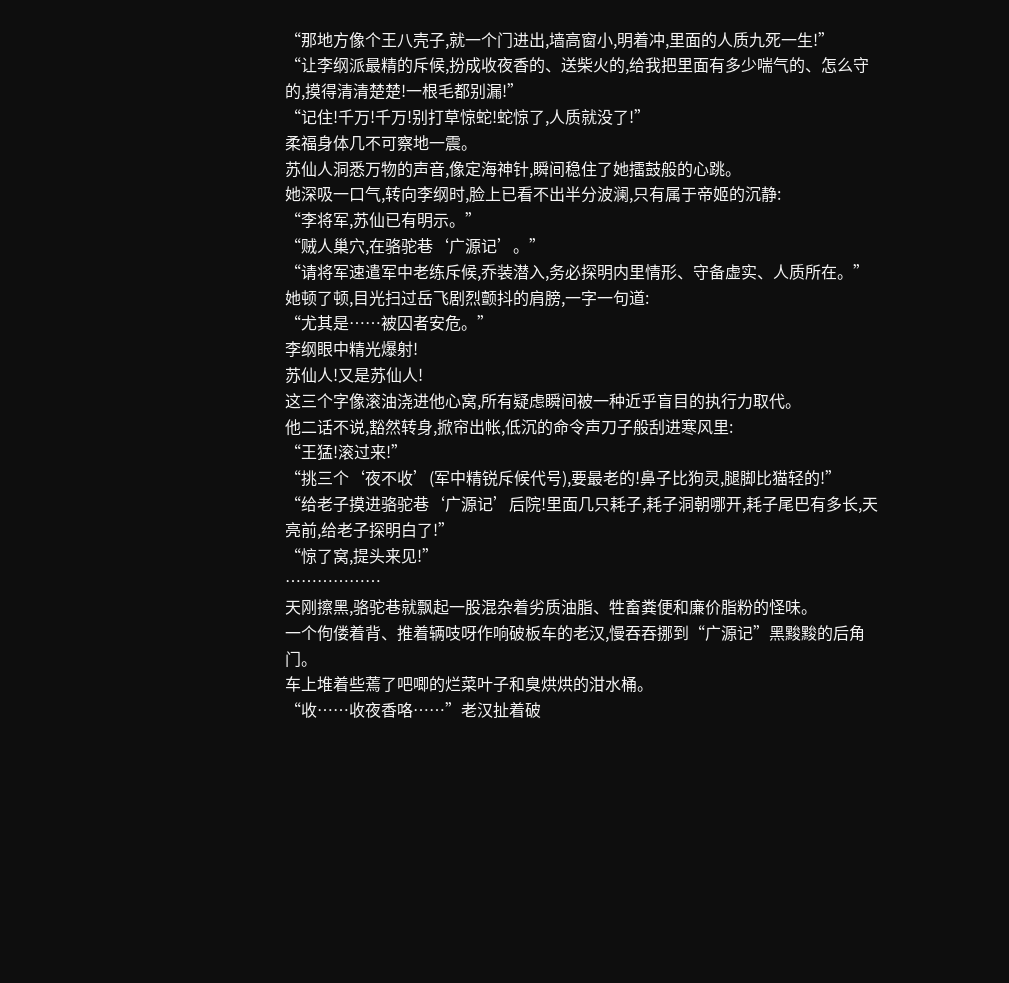“那地方像个王八壳子,就一个门进出,墙高窗小,明着冲,里面的人质九死一生!”
“让李纲派最精的斥候,扮成收夜香的、送柴火的,给我把里面有多少喘气的、怎么守的,摸得清清楚楚!一根毛都别漏!”
“记住!千万!千万!别打草惊蛇!蛇惊了,人质就没了!”
柔福身体几不可察地一震。
苏仙人洞悉万物的声音,像定海神针,瞬间稳住了她擂鼓般的心跳。
她深吸一口气,转向李纲时,脸上已看不出半分波澜,只有属于帝姬的沉静:
“李将军,苏仙已有明示。”
“贼人巢穴,在骆驼巷‘广源记’。”
“请将军速遣军中老练斥候,乔装潜入,务必探明内里情形、守备虚实、人质所在。”
她顿了顿,目光扫过岳飞剧烈颤抖的肩膀,一字一句道:
“尤其是……被囚者安危。”
李纲眼中精光爆射!
苏仙人!又是苏仙人!
这三个字像滚油浇进他心窝,所有疑虑瞬间被一种近乎盲目的执行力取代。
他二话不说,豁然转身,掀帘出帐,低沉的命令声刀子般刮进寒风里:
“王猛!滚过来!”
“挑三个‘夜不收’(军中精锐斥候代号),要最老的!鼻子比狗灵,腿脚比猫轻的!”
“给老子摸进骆驼巷‘广源记’后院!里面几只耗子,耗子洞朝哪开,耗子尾巴有多长,天亮前,给老子探明白了!”
“惊了窝,提头来见!”
………………
天刚擦黑,骆驼巷就飘起一股混杂着劣质油脂、牲畜粪便和廉价脂粉的怪味。
一个佝偻着背、推着辆吱呀作响破板车的老汉,慢吞吞挪到“广源记”黑黢黢的后角门。
车上堆着些蔫了吧唧的烂菜叶子和臭烘烘的泔水桶。
“收……收夜香咯……”老汉扯着破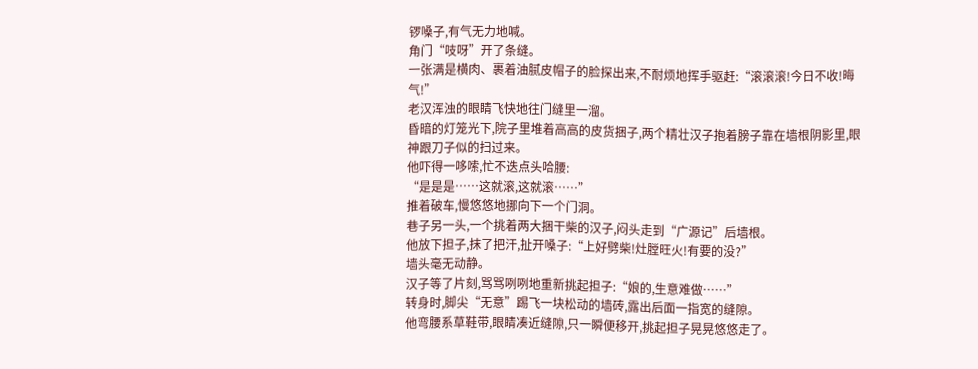锣嗓子,有气无力地喊。
角门“吱呀”开了条缝。
一张满是横肉、裹着油腻皮帽子的脸探出来,不耐烦地挥手驱赶:“滚滚滚!今日不收!晦气!”
老汉浑浊的眼睛飞快地往门缝里一溜。
昏暗的灯笼光下,院子里堆着高高的皮货捆子,两个精壮汉子抱着膀子靠在墙根阴影里,眼神跟刀子似的扫过来。
他吓得一哆嗦,忙不迭点头哈腰:
“是是是……这就滚,这就滚……”
推着破车,慢悠悠地挪向下一个门洞。
巷子另一头,一个挑着两大捆干柴的汉子,闷头走到“广源记”后墙根。
他放下担子,抹了把汗,扯开嗓子:“上好劈柴!灶膛旺火!有要的没?”
墙头毫无动静。
汉子等了片刻,骂骂咧咧地重新挑起担子:“娘的,生意难做……”
转身时,脚尖“无意”踢飞一块松动的墙砖,露出后面一指宽的缝隙。
他弯腰系草鞋带,眼睛凑近缝隙,只一瞬便移开,挑起担子晃晃悠悠走了。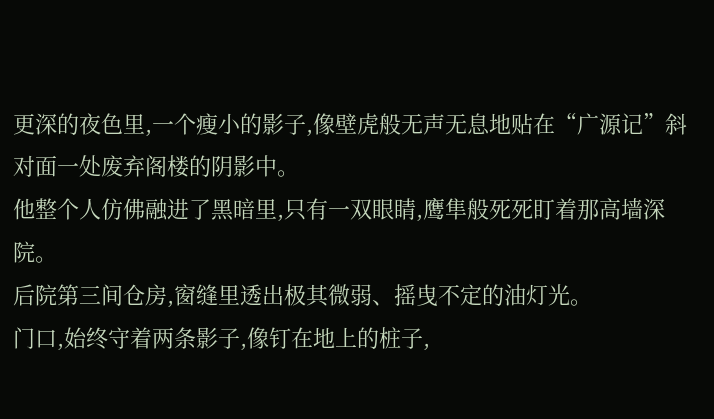更深的夜色里,一个瘦小的影子,像壁虎般无声无息地贴在“广源记”斜对面一处废弃阁楼的阴影中。
他整个人仿佛融进了黑暗里,只有一双眼睛,鹰隼般死死盯着那高墙深院。
后院第三间仓房,窗缝里透出极其微弱、摇曳不定的油灯光。
门口,始终守着两条影子,像钉在地上的桩子,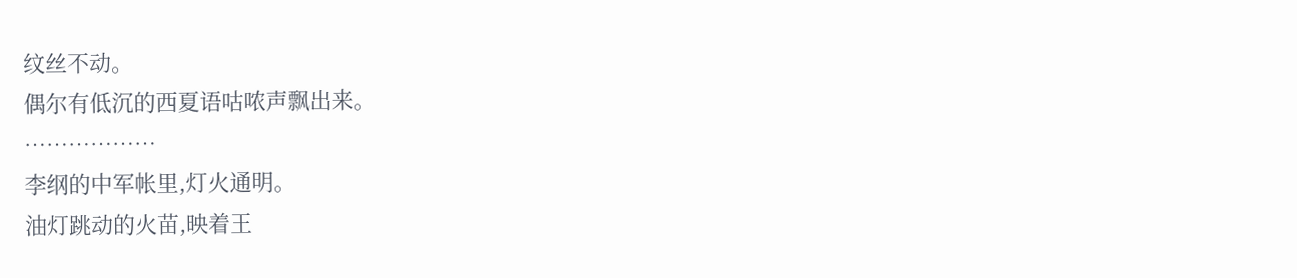纹丝不动。
偶尔有低沉的西夏语咕哝声飘出来。
………………
李纲的中军帐里,灯火通明。
油灯跳动的火苗,映着王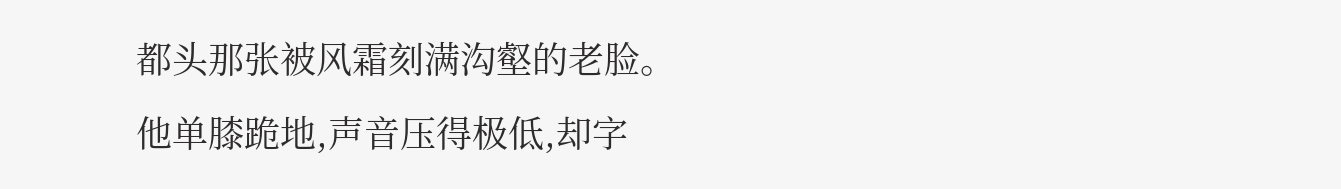都头那张被风霜刻满沟壑的老脸。
他单膝跪地,声音压得极低,却字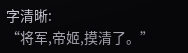字清晰:
“将军,帝姬,摸清了。”